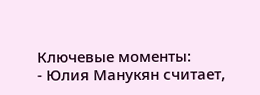Ключевые моменты:
- Юлия Манукян считает,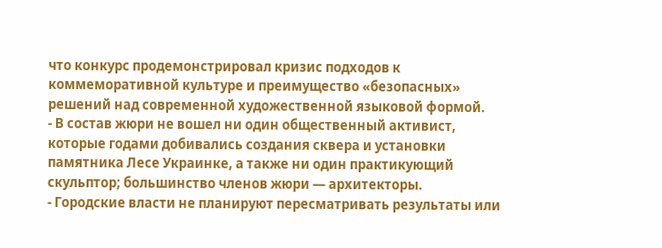что конкурс продемонстрировал кризис подходов к коммеморативной культуре и преимущество «безопасных» решений над современной художественной языковой формой.
- В состав жюри не вошел ни один общественный активист, которые годами добивались создания сквера и установки памятника Лесе Украинке, а также ни один практикующий скульптор; большинство членов жюри — архитекторы.
- Городские власти не планируют пересматривать результаты или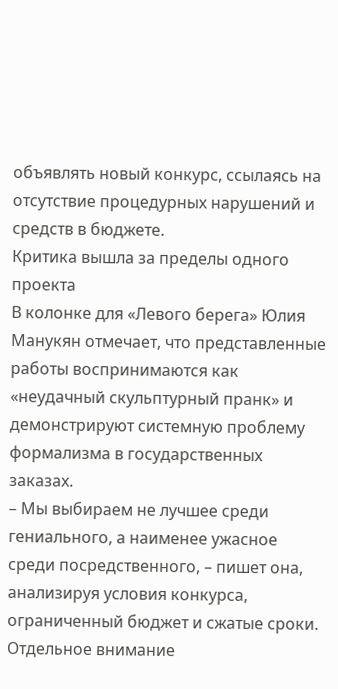объявлять новый конкурс, ссылаясь на отсутствие процедурных нарушений и средств в бюджете.
Критика вышла за пределы одного проекта
В колонке для «Левого берега» Юлия Манукян отмечает, что представленные работы воспринимаются как «неудачный скульптурный пранк» и демонстрируют системную проблему формализма в государственных заказах.
– Мы выбираем не лучшее среди гениального, а наименее ужасное среди посредственного, – пишет она, анализируя условия конкурса, ограниченный бюджет и сжатые сроки.
Отдельное внимание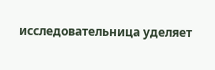исследовательница уделяет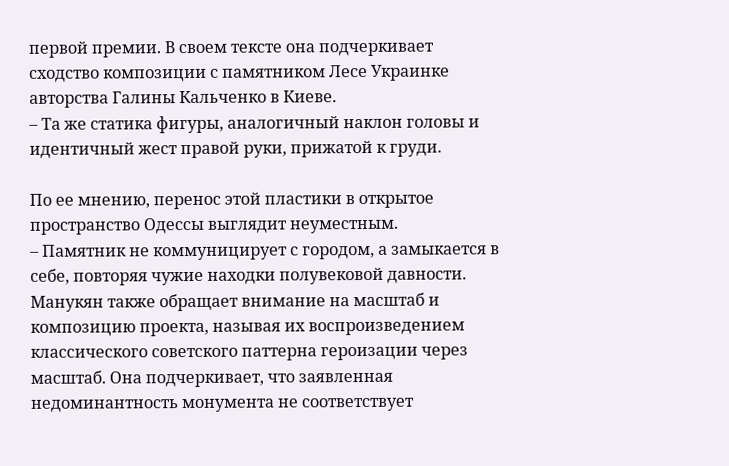первой премии. В своем тексте она подчеркивает сходство композиции с памятником Лесе Украинке авторства Галины Кальченко в Киеве.
– Та же статика фигуры, аналогичный наклон головы и идентичный жест правой руки, прижатой к груди.

По ее мнению, перенос этой пластики в открытое пространство Одессы выглядит неуместным.
– Памятник не коммуницирует с городом, а замыкается в себе, повторяя чужие находки полувековой давности.
Манукян также обращает внимание на масштаб и композицию проекта, называя их воспроизведением классического советского паттерна героизации через масштаб. Она подчеркивает, что заявленная недоминантность монумента не соответствует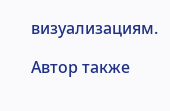визуализациям.

Автор также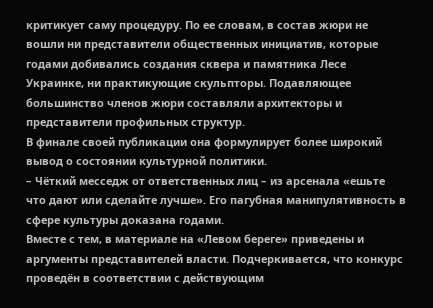критикует саму процедуру. По ее словам, в состав жюри не вошли ни представители общественных инициатив, которые годами добивались создания сквера и памятника Лесе Украинке, ни практикующие скульпторы. Подавляющее большинство членов жюри составляли архитекторы и представители профильных структур.
В финале своей публикации она формулирует более широкий вывод о состоянии культурной политики.
– Чёткий месседж от ответственных лиц – из арсенала «ешьте что дают или сделайте лучше». Его пагубная манипулятивность в сфере культуры доказана годами.
Вместе с тем, в материале на «Левом береге» приведены и аргументы представителей власти. Подчеркивается, что конкурс проведён в соответствии с действующим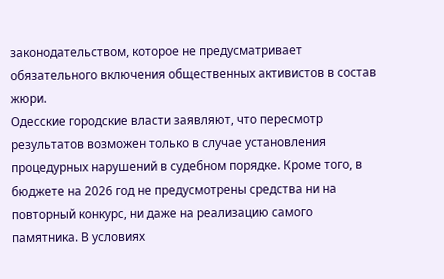законодательством, которое не предусматривает обязательного включения общественных активистов в состав жюри.
Одесские городские власти заявляют, что пересмотр результатов возможен только в случае установления процедурных нарушений в судебном порядке. Кроме того, в бюджете на 2026 год не предусмотрены средства ни на повторный конкурс, ни даже на реализацию самого памятника. В условиях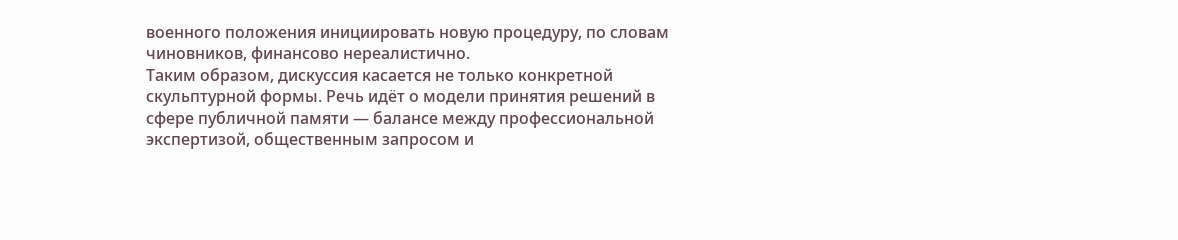военного положения инициировать новую процедуру, по словам чиновников, финансово нереалистично.
Таким образом, дискуссия касается не только конкретной скульптурной формы. Речь идёт о модели принятия решений в сфере публичной памяти — балансе между профессиональной экспертизой, общественным запросом и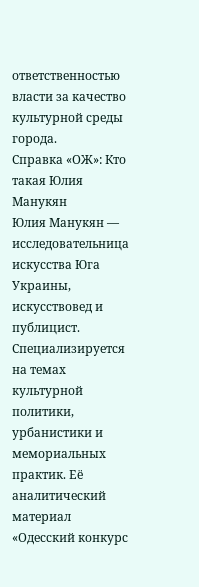ответственностью власти за качество культурной среды города.
Справка «ОЖ»: Кто такая Юлия Манукян
Юлия Манукян — исследовательница искусства Юга Украины, искусствовед и публицист. Специализируется на темах культурной политики, урбанистики и мемориальных практик. Её аналитический материал «Одесский конкурс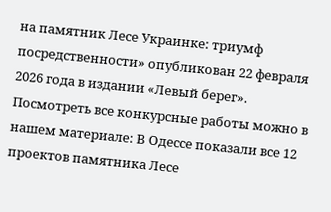на памятник Лесе Украинке: триумф посредственности» опубликован 22 февраля 2026 года в издании «Левый берег».
Посмотреть все конкурсные работы можно в нашем материале: В Одессе показали все 12 проектов памятника Лесе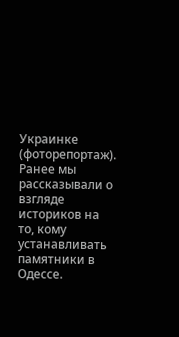Украинке (фоторепортаж).
Ранее мы рассказывали о взгляде историков на то, кому устанавливать памятники в Одессе.